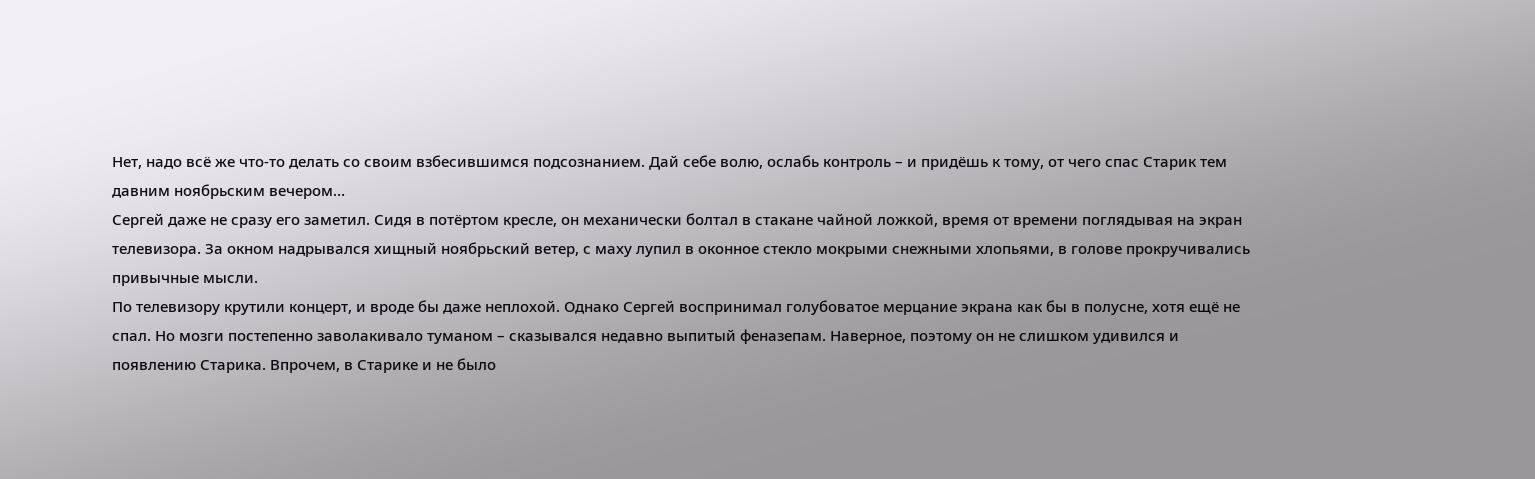Нет, надо всё же что-то делать со своим взбесившимся подсознанием. Дай себе волю, ослабь контроль – и придёшь к тому, от чего спас Старик тем давним ноябрьским вечером…
Сергей даже не сразу его заметил. Сидя в потёртом кресле, он механически болтал в стакане чайной ложкой, время от времени поглядывая на экран телевизора. За окном надрывался хищный ноябрьский ветер, с маху лупил в оконное стекло мокрыми снежными хлопьями, в голове прокручивались привычные мысли.
По телевизору крутили концерт, и вроде бы даже неплохой. Однако Сергей воспринимал голубоватое мерцание экрана как бы в полусне, хотя ещё не спал. Но мозги постепенно заволакивало туманом – сказывался недавно выпитый феназепам. Наверное, поэтому он не слишком удивился и появлению Старика. Впрочем, в Старике и не было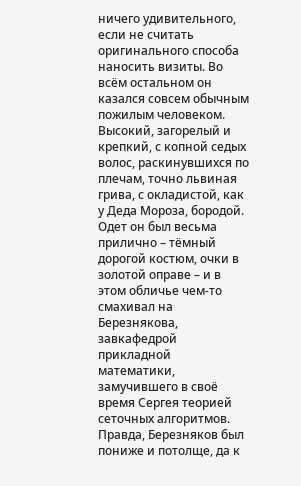ничего удивительного, если не считать оригинального способа наносить визиты. Во всём остальном он казался совсем обычным пожилым человеком. Высокий, загорелый и крепкий, с копной седых волос, раскинувшихся по плечам, точно львиная грива, с окладистой, как у Деда Мороза, бородой. Одет он был весьма прилично – тёмный дорогой костюм, очки в золотой оправе – и в этом обличье чем-то смахивал на Березнякова, завкафедрой прикладной математики, замучившего в своё время Сергея теорией сеточных алгоритмов. Правда, Березняков был пониже и потолще, да к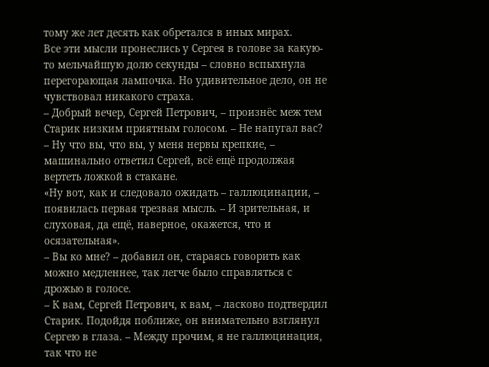тому же лет десять как обретался в иных мирах.
Все эти мысли пронеслись у Сергея в голове за какую-то мельчайшую долю секунды – словно вспыхнула перегорающая лампочка. Но удивительное дело, он не чувствовал никакого страха.
– Добрый вечер, Сергей Петрович, – произнёс меж тем Старик низким приятным голосом. – Не напугал вас?
– Ну что вы, что вы, у меня нервы крепкие, – машинально ответил Сергей, всё ещё продолжая вертеть ложкой в стакане.
«Ну вот, как и следовало ожидать – галлюцинации, – появилась первая трезвая мысль. – И зрительная, и слуховая, да ещё, наверное, окажется, что и осязательная».
– Вы ко мне? – добавил он, стараясь говорить как можно медленнее, так легче было справляться с дрожью в голосе.
– К вам, Сергей Петрович, к вам, – ласково подтвердил Старик. Подойдя поближе, он внимательно взглянул Сергею в глаза. – Между прочим, я не галлюцинация, так что не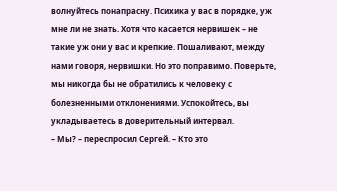волнуйтесь понапрасну. Психика у вас в порядке, уж мне ли не знать. Хотя что касается нервишек – не такие уж они у вас и крепкие. Пошаливают, между нами говоря, нервишки. Но это поправимо. Поверьте, мы никогда бы не обратились к человеку с болезненными отклонениями. Успокойтесь, вы укладываетесь в доверительный интервал.
– Мы? – переспросил Сергей. – Кто это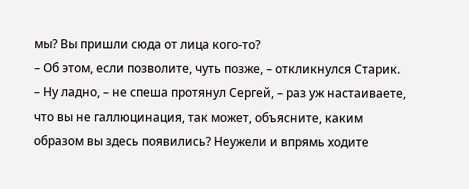мы? Вы пришли сюда от лица кого-то?
– Об этом, если позволите, чуть позже, – откликнулся Старик.
– Ну ладно, – не спеша протянул Сергей, – раз уж настаиваете, что вы не галлюцинация, так может, объясните, каким образом вы здесь появились? Неужели и впрямь ходите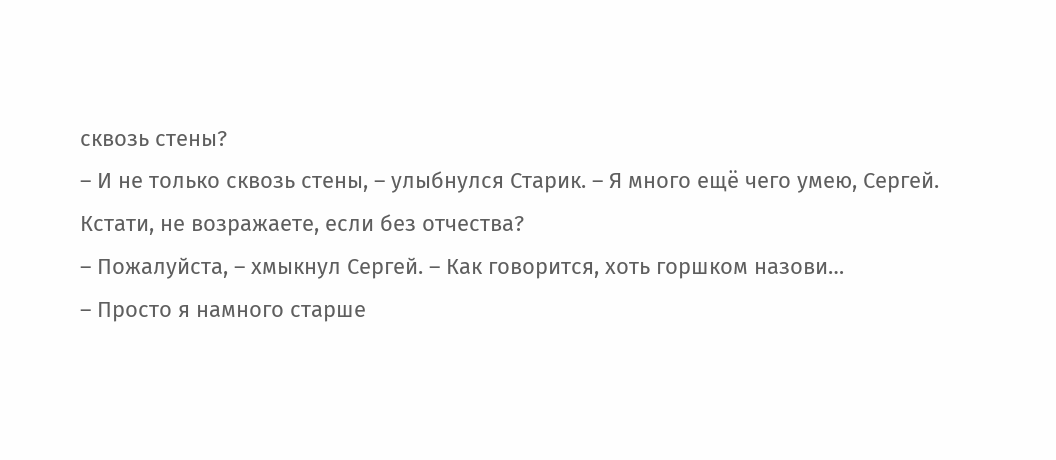сквозь стены?
– И не только сквозь стены, – улыбнулся Старик. – Я много ещё чего умею, Сергей. Кстати, не возражаете, если без отчества?
– Пожалуйста, – хмыкнул Сергей. – Как говорится, хоть горшком назови…
– Просто я намного старше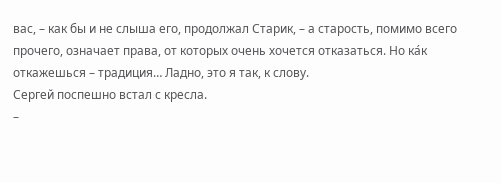вас, – как бы и не слыша его, продолжал Старик, – а старость, помимо всего прочего, означает права, от которых очень хочется отказаться. Но ка́к откажешься – традиция… Ладно, это я так, к слову.
Сергей поспешно встал с кресла.
–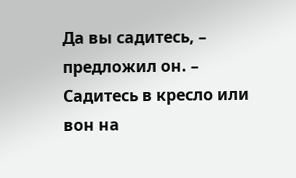Да вы садитесь, – предложил он. – Садитесь в кресло или вон на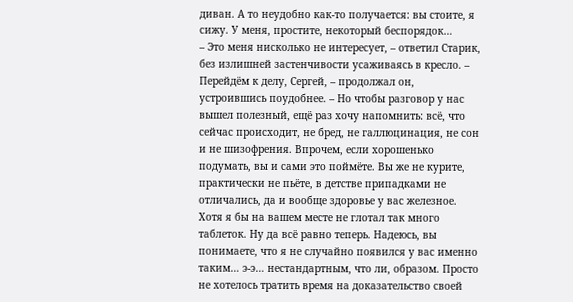диван. А то неудобно как-то получается: вы стоите, я сижу. У меня, простите, некоторый беспорядок…
– Это меня нисколько не интересует, – ответил Старик, без излишней застенчивости усаживаясь в кресло. – Перейдём к делу, Сергей, – продолжал он, устроившись поудобнее. – Но чтобы разговор у нас вышел полезный, ещё раз хочу напомнить: всё, что сейчас происходит, не бред, не галлюцинация, не сон и не шизофрения. Впрочем, если хорошенько подумать, вы и сами это поймёте. Вы же не курите, практически не пьёте, в детстве припадками не отличались, да и вообще здоровье у вас железное. Хотя я бы на вашем месте не глотал так много таблеток. Ну да всё равно теперь. Надеюсь, вы понимаете, что я не случайно появился у вас именно таким… э-э… нестандартным, что ли, образом. Просто не хотелось тратить время на доказательство своей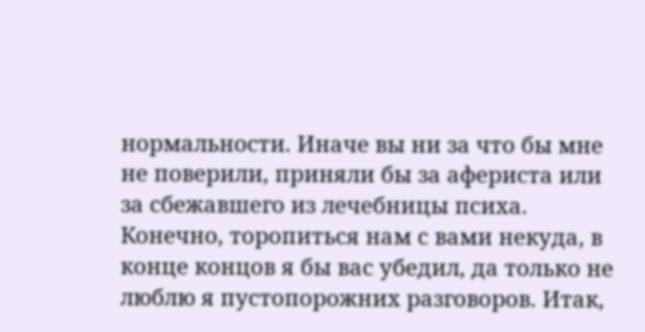нормальности. Иначе вы ни за что бы мне не поверили, приняли бы за афериста или за сбежавшего из лечебницы психа. Конечно, торопиться нам с вами некуда, в конце концов я бы вас убедил, да только не люблю я пустопорожних разговоров. Итак,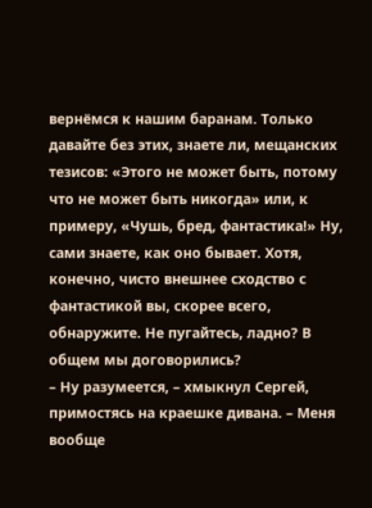вернёмся к нашим баранам. Только давайте без этих, знаете ли, мещанских тезисов: «Этого не может быть, потому что не может быть никогда» или, к примеру, «Чушь, бред, фантастика!» Ну, сами знаете, как оно бывает. Хотя, конечно, чисто внешнее сходство с фантастикой вы, скорее всего, обнаружите. Не пугайтесь, ладно? В общем мы договорились?
– Ну разумеется, – хмыкнул Сергей, примостясь на краешке дивана. – Меня вообще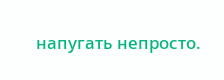напугать непросто.